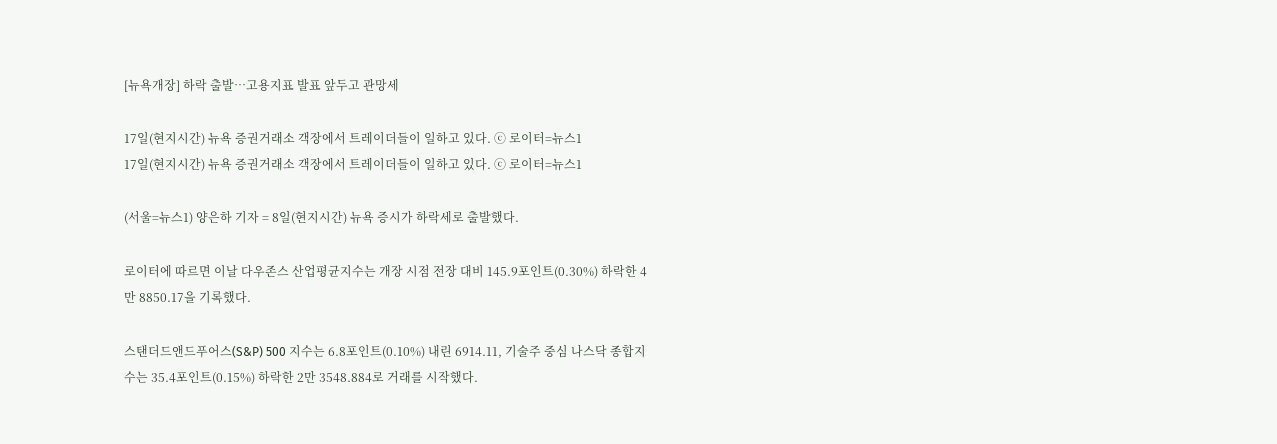[뉴욕개장] 하락 출발…고용지표 발표 앞두고 관망세

17일(현지시간) 뉴욕 증권거래소 객장에서 트레이더들이 일하고 있다. ⓒ 로이터=뉴스1
17일(현지시간) 뉴욕 증권거래소 객장에서 트레이더들이 일하고 있다. ⓒ 로이터=뉴스1

(서울=뉴스1) 양은하 기자 = 8일(현지시간) 뉴욕 증시가 하락세로 출발했다.

로이터에 따르면 이날 다우존스 산업평균지수는 개장 시점 전장 대비 145.9포인트(0.30%) 하락한 4만 8850.17을 기록했다.

스탠더드앤드푸어스(S&P) 500 지수는 6.8포인트(0.10%) 내린 6914.11, 기술주 중심 나스닥 종합지수는 35.4포인트(0.15%) 하락한 2만 3548.884로 거래를 시작했다.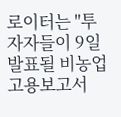로이터는 "투자자들이 9일 발표될 비농업 고용보고서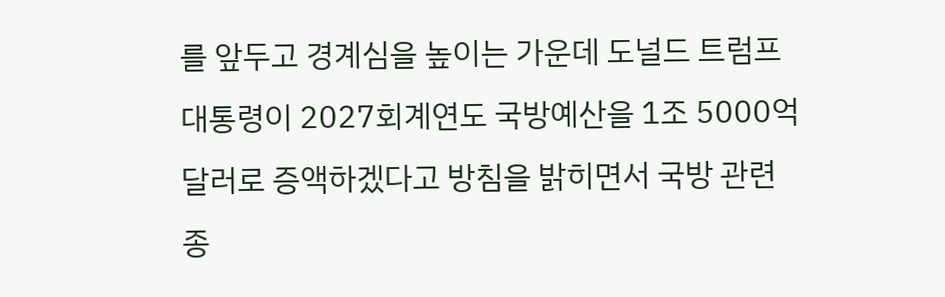를 앞두고 경계심을 높이는 가운데 도널드 트럼프 대통령이 2027회계연도 국방예산을 1조 5000억 달러로 증액하겠다고 방침을 밝히면서 국방 관련 종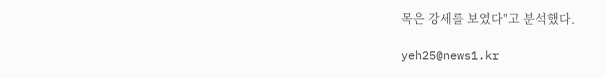목은 강세를 보였다"고 분석했다.

yeh25@news1.kr